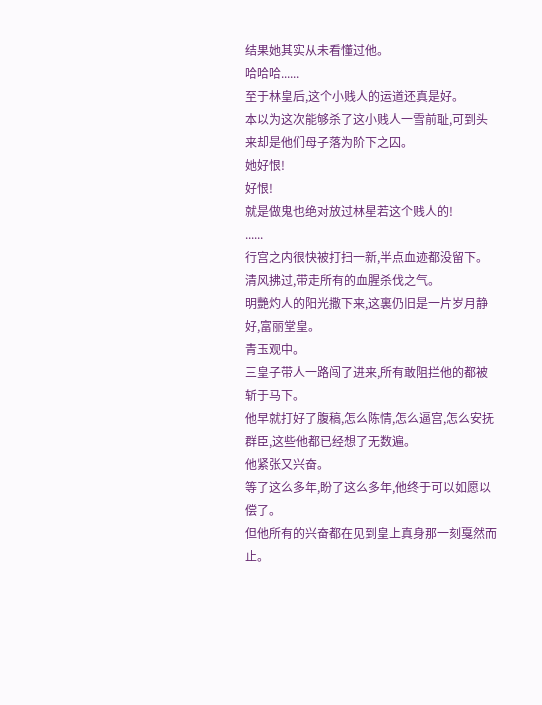结果她其实从未看懂过他。
哈哈哈......
至于林皇后,这个小贱人的运道还真是好。
本以为这次能够杀了这小贱人一雪前耻,可到头来却是他们母子落为阶下之囚。
她好恨!
好恨!
就是做鬼也绝对放过林星若这个贱人的!
......
行宫之内很快被打扫一新,半点血迹都没留下。
清风拂过,带走所有的血腥杀伐之气。
明艷灼人的阳光撒下来,这裏仍旧是一片岁月静好,富丽堂皇。
青玉观中。
三皇子带人一路闯了进来,所有敢阻拦他的都被斩于马下。
他早就打好了腹稿,怎么陈情,怎么逼宫,怎么安抚群臣,这些他都已经想了无数遍。
他紧张又兴奋。
等了这么多年,盼了这么多年,他终于可以如愿以偿了。
但他所有的兴奋都在见到皇上真身那一刻戛然而止。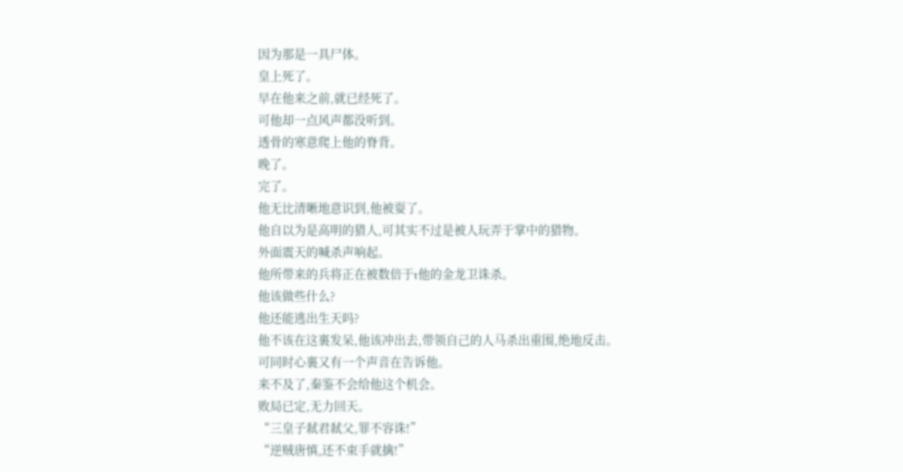因为那是一具尸体。
皇上死了。
早在他来之前,就已经死了。
可他却一点风声都没听到。
透骨的寒意爬上他的脊背。
晚了。
完了。
他无比清晰地意识到,他被耍了。
他自以为是高明的猎人,可其实不过是被人玩弄于掌中的猎物。
外面震天的喊杀声响起。
他所带来的兵将正在被数倍于t他的金龙卫诛杀。
他该做些什么?
他还能逃出生天吗?
他不该在这裏发呆,他该冲出去,带领自己的人马杀出重围,绝地反击。
可同时心裏又有一个声音在告诉他。
来不及了,秦鉴不会给他这个机会。
败局已定,无力回天。
“三皇子弒君弒父,罪不容诛!”
“逆贼唐慎,还不束手就擒!”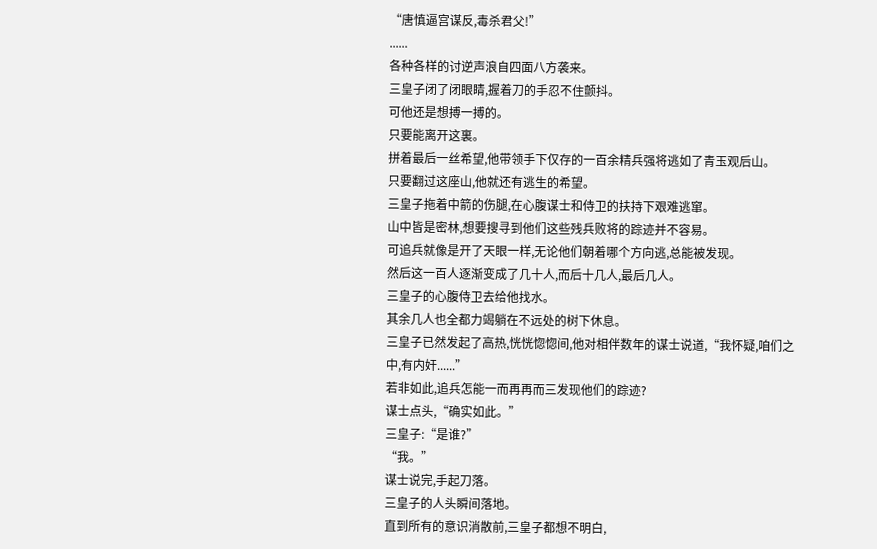“唐慎逼宫谋反,毒杀君父!”
......
各种各样的讨逆声浪自四面八方袭来。
三皇子闭了闭眼睛,握着刀的手忍不住颤抖。
可他还是想搏一搏的。
只要能离开这裏。
拼着最后一丝希望,他带领手下仅存的一百余精兵强将逃如了青玉观后山。
只要翻过这座山,他就还有逃生的希望。
三皇子拖着中箭的伤腿,在心腹谋士和侍卫的扶持下艰难逃窜。
山中皆是密林,想要搜寻到他们这些残兵败将的踪迹并不容易。
可追兵就像是开了天眼一样,无论他们朝着哪个方向逃,总能被发现。
然后这一百人逐渐变成了几十人,而后十几人,最后几人。
三皇子的心腹侍卫去给他找水。
其余几人也全都力竭躺在不远处的树下休息。
三皇子已然发起了高热,恍恍惚惚间,他对相伴数年的谋士说道,“我怀疑,咱们之中,有内奸......”
若非如此,追兵怎能一而再再而三发现他们的踪迹?
谋士点头,“确实如此。”
三皇子:“是谁?”
“我。”
谋士说完,手起刀落。
三皇子的人头瞬间落地。
直到所有的意识消散前,三皇子都想不明白,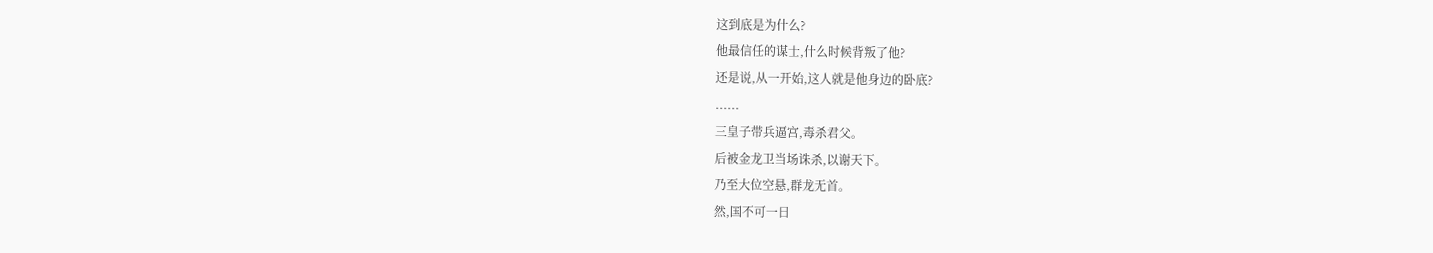这到底是为什么?
他最信任的谋士,什么时候背叛了他?
还是说,从一开始,这人就是他身边的卧底?
......
三皇子带兵逼宫,毒杀君父。
后被金龙卫当场诛杀,以谢天下。
乃至大位空悬,群龙无首。
然,国不可一日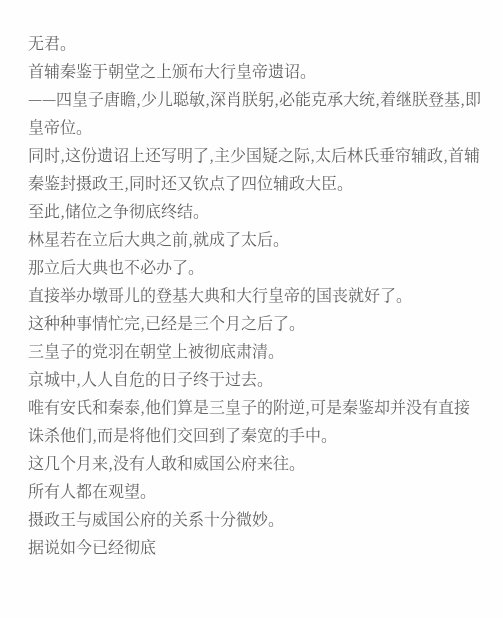无君。
首辅秦鉴于朝堂之上颁布大行皇帝遗诏。
——四皇子唐瞻,少儿聪敏,深肖朕躬,必能克承大统,着继朕登基,即皇帝位。
同时,这份遗诏上还写明了,主少国疑之际,太后林氏垂帘辅政,首辅秦鉴封摄政王,同时还又钦点了四位辅政大臣。
至此,储位之争彻底终结。
林星若在立后大典之前,就成了太后。
那立后大典也不必办了。
直接举办墩哥儿的登基大典和大行皇帝的国丧就好了。
这种种事情忙完,已经是三个月之后了。
三皇子的党羽在朝堂上被彻底肃清。
京城中,人人自危的日子终于过去。
唯有安氏和秦泰,他们算是三皇子的附逆,可是秦鉴却并没有直接诛杀他们,而是将他们交回到了秦宽的手中。
这几个月来,没有人敢和威国公府来往。
所有人都在观望。
摄政王与威国公府的关系十分微妙。
据说如今已经彻底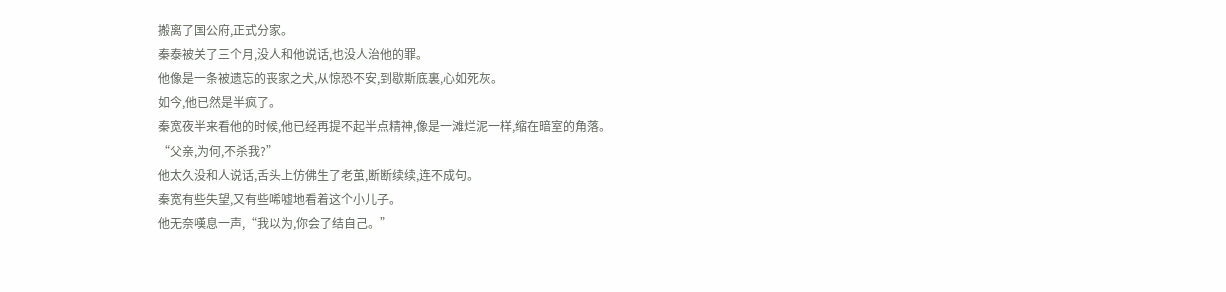搬离了国公府,正式分家。
秦泰被关了三个月,没人和他说话,也没人治他的罪。
他像是一条被遗忘的丧家之犬,从惊恐不安,到歇斯底裏,心如死灰。
如今,他已然是半疯了。
秦宽夜半来看他的时候,他已经再提不起半点精神,像是一滩烂泥一样,缩在暗室的角落。
“父亲,为何,不杀我?”
他太久没和人说话,舌头上仿佛生了老茧,断断续续,连不成句。
秦宽有些失望,又有些唏嘘地看着这个小儿子。
他无奈嘆息一声,“我以为,你会了结自己。”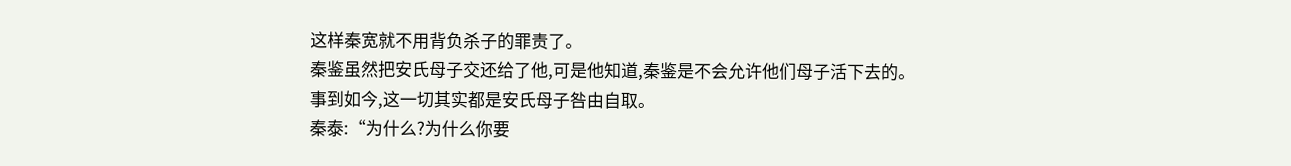这样秦宽就不用背负杀子的罪责了。
秦鉴虽然把安氏母子交还给了他,可是他知道,秦鉴是不会允许他们母子活下去的。
事到如今,这一切其实都是安氏母子咎由自取。
秦泰:“为什么?为什么你要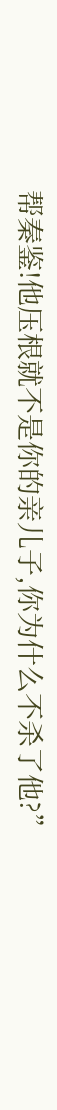帮秦鉴!他压根就不是你的亲儿子,你为什么不杀了他?”